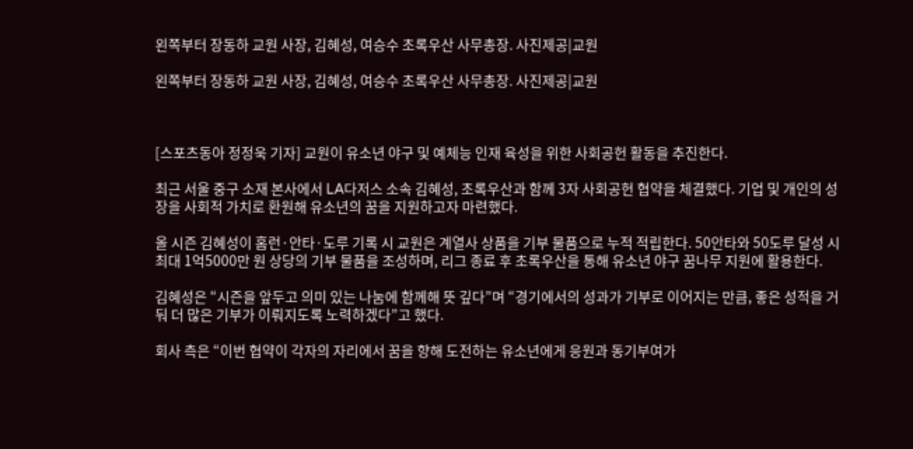왼쪽부터 장동하 교원 사장, 김혜성, 여승수 초록우산 사무총장. 사진제공|교원

왼쪽부터 장동하 교원 사장, 김혜성, 여승수 초록우산 사무총장. 사진제공|교원



[스포츠동아 정정욱 기자] 교원이 유소년 야구 및 예체능 인재 육성을 위한 사회공헌 활동을 추진한다.

최근 서울 중구 소재 본사에서 LA다저스 소속 김혜성, 초록우산과 함께 3자 사회공헌 협약을 체결했다. 기업 및 개인의 성장을 사회적 가치로 환원해 유소년의 꿈을 지원하고자 마련했다.

올 시즌 김혜성이 홈런·안타·도루 기록 시 교원은 계열사 상품을 기부 물품으로 누적 적립한다. 50안타와 50도루 달성 시 최대 1억5000만 원 상당의 기부 물품을 조성하며, 리그 종료 후 초록우산을 통해 유소년 야구 꿈나무 지원에 활용한다.

김혜성은 “시즌을 앞두고 의미 있는 나눔에 함께해 뜻 깊다”며 “경기에서의 성과가 기부로 이어지는 만큼, 좋은 성적을 거둬 더 많은 기부가 이뤄지도록 노력하겠다”고 했다.

회사 측은 “이번 협약이 각자의 자리에서 꿈을 향해 도전하는 유소년에게 응원과 동기부여가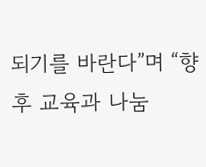되기를 바란다”며 “향후 교육과 나눔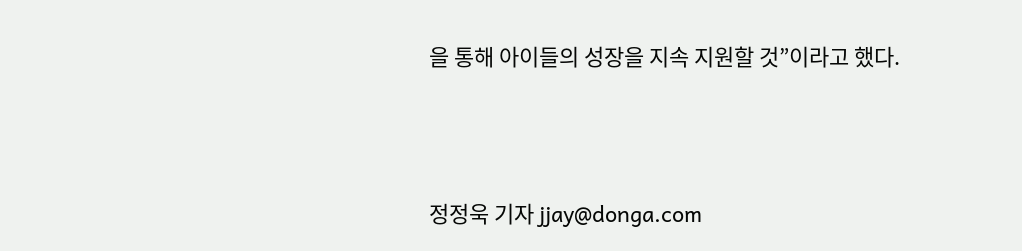을 통해 아이들의 성장을 지속 지원할 것”이라고 했다.



정정욱 기자 jjay@donga.com